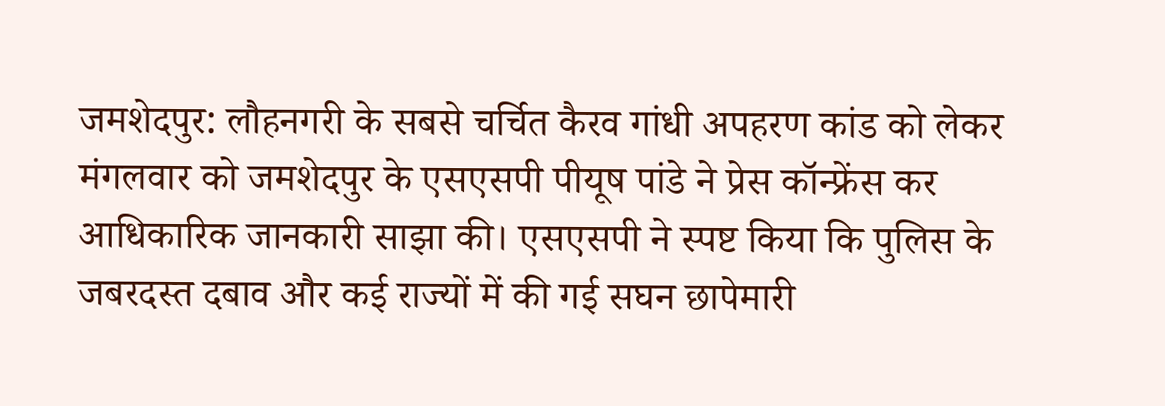जमशेदपुर: लौहनगरी के सबसे चर्चित कैरव गांधी अपहरण कांड को लेकर मंगलवार को जमशेदपुर के एसएसपी पीयूष पांडे ने प्रेस कॉन्फ्रेंस कर आधिकारिक जानकारी साझा की। एसएसपी ने स्पष्ट किया कि पुलिस के जबरदस्त दबाव और कई राज्यों में की गई सघन छापेमारी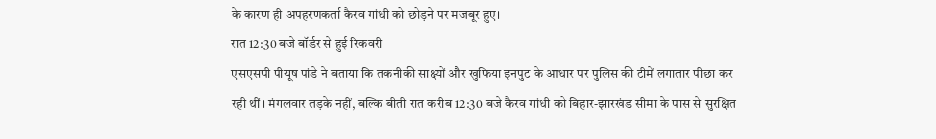के कारण ही अपहरणकर्ता कैरव गांधी को छोड़ने पर मजबूर हुए।
रात 12:30 बजे बॉर्डर से हुई रिकवरी
एसएसपी पीयूष पांडे ने बताया कि तकनीकी साक्ष्यों और खुफिया इनपुट के आधार पर पुलिस की टीमें लगातार पीछा कर रही थीं। मंगलवार तड़के नहीं, बल्कि बीती रात करीब 12:30 बजे कैरव गांधी को बिहार-झारखंड सीमा के पास से सुरक्षित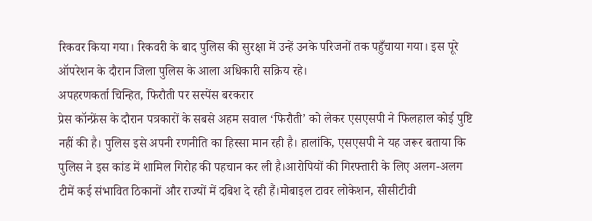रिकवर किया गया। रिकवरी के बाद पुलिस की सुरक्षा में उन्हें उनके परिजनों तक पहुँचाया गया। इस पूरे ऑपरेशन के दौरान जिला पुलिस के आला अधिकारी सक्रिय रहे।
अपहरणकर्ता चिन्हित, फिरौती पर सस्पेंस बरकरार
प्रेस कॉन्फ्रेंस के दौरान पत्रकारों के सबसे अहम सवाल ‘फिरौती’ को लेकर एसएसपी ने फिलहाल कोई पुष्टि नहीं की है। पुलिस इसे अपनी रणनीति का हिस्सा मान रही है। हालांकि, एसएसपी ने यह जरूर बताया कि पुलिस ने इस कांड में शामिल गिरोह की पहचान कर ली है।आरोपियों की गिरफ्तारी के लिए अलग-अलग टीमें कई संभावित ठिकानों और राज्यों में दबिश दे रही हैं।मोबाइल टावर लोकेशन, सीसीटीवी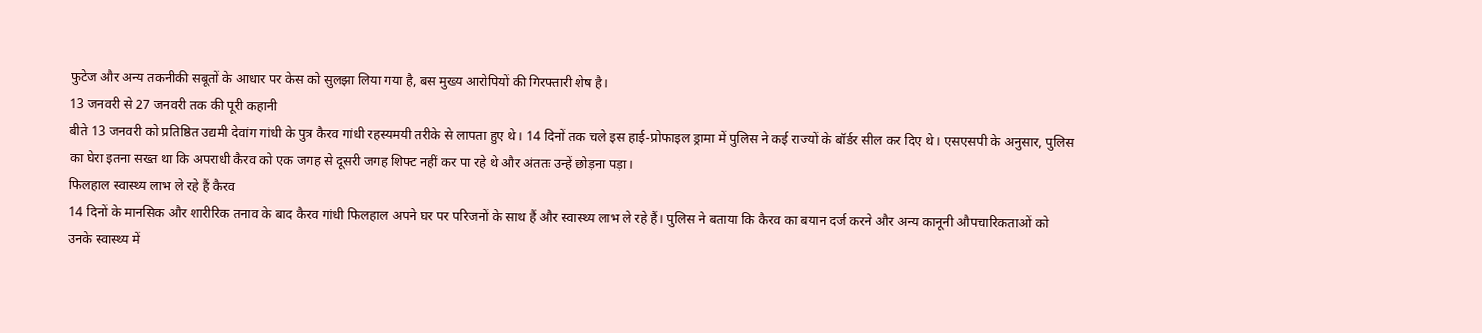फुटेज और अन्य तकनीकी सबूतों के आधार पर केस को सुलझा लिया गया है, बस मुख्य आरोपियों की गिरफ्तारी शेष है।
13 जनवरी से 27 जनवरी तक की पूरी कहानी
बीते 13 जनवरी को प्रतिष्ठित उद्यमी देवांग गांधी के पुत्र कैरव गांधी रहस्यमयी तरीके से लापता हुए थे। 14 दिनों तक चले इस हाई-प्रोफाइल ड्रामा में पुलिस ने कई राज्यों के बॉर्डर सील कर दिए थे। एसएसपी के अनुसार, पुलिस का घेरा इतना सख्त था कि अपराधी कैरव को एक जगह से दूसरी जगह शिफ्ट नहीं कर पा रहे थे और अंततः उन्हें छोड़ना पड़ा।
फिलहाल स्वास्थ्य लाभ ले रहे हैं कैरव
14 दिनों के मानसिक और शारीरिक तनाव के बाद कैरव गांधी फिलहाल अपने घर पर परिजनों के साथ हैं और स्वास्थ्य लाभ ले रहे हैं। पुलिस ने बताया कि कैरव का बयान दर्ज करने और अन्य कानूनी औपचारिकताओं को उनके स्वास्थ्य में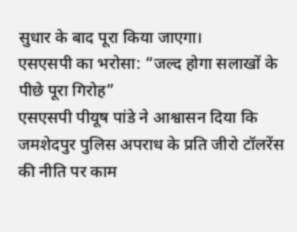सुधार के बाद पूरा किया जाएगा।
एसएसपी का भरोसा: “जल्द होगा सलाखों के पीछे पूरा गिरोह”
एसएसपी पीयूष पांडे ने आश्वासन दिया कि जमशेदपुर पुलिस अपराध के प्रति जीरो टॉलरेंस की नीति पर काम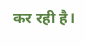कर रही है।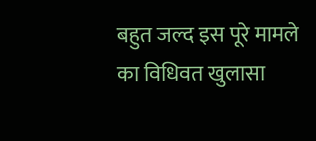बहुत जल्द इस पूरे मामले का विधिवत खुलासा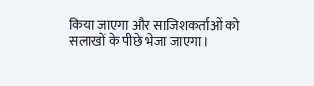किया जाएगा और साजिशकर्ताओं को सलाखों के पीछे भेजा जाएगा।